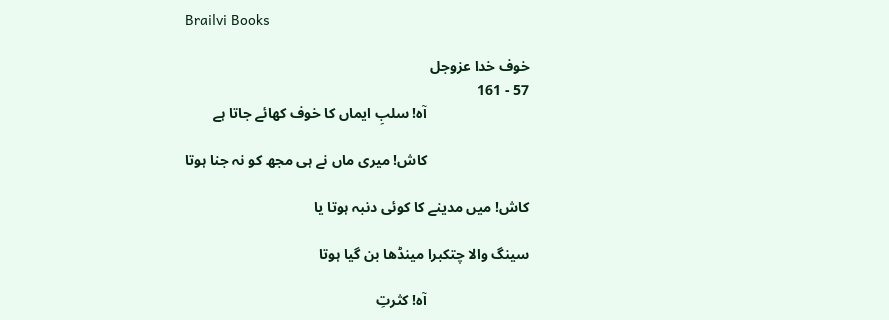Brailvi Books

خوف خدا عزوجل
57 - 161
                            آہ! سلبِ ایماں کا خوف کھائے جاتا ہے

                            کاش! میری ماں نے ہی مجھ کو نہ جنا ہوتا

کاش! میں مدینے کا کوئی دنبہ ہوتا یا

سینگ والا چتکبرا مینڈھا بن گیا ہوتا

                            آہ! کثرتِ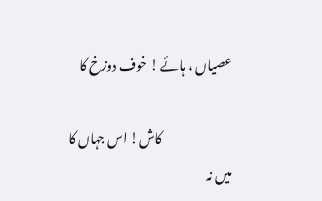عصیاں ، ہائے ! خوف دوزخ کا

                            کاش! اس جہاں کا میں نہ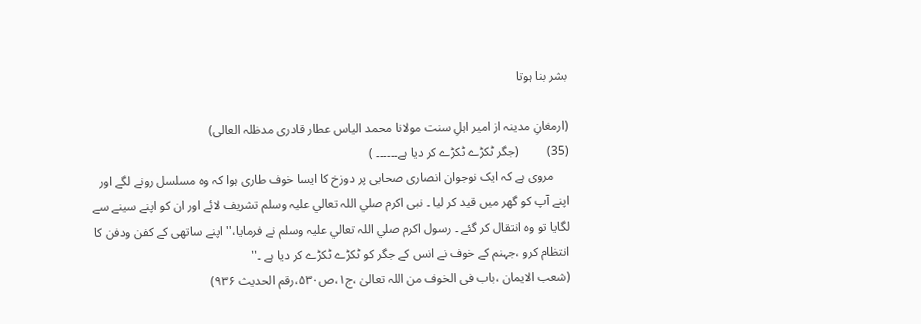بشر بنا ہوتا

(ارمغانِ مدینہ از امیر اہلِ سنت مولانا محمد الیاس عطار قادری مدظلہ العالی)
(35)         (جگر ٹکڑے ٹکڑے کر دیا ہے۔۔۔۔۔۔ )
     مروی ہے کہ ایک نوجوان انصاری صحابی پر دوزخ کا ایسا خوف طاری ہوا کہ وہ مسلسل رونے لگے اور اپنے آپ کو گھر میں قید کر لیا ۔ نبی اکرم صلي اللہ تعالي عليہ وسلم تشریف لائے اور ان کو اپنے سینے سے لگایا تو وہ انتقال کر گئے ۔ رسول اکرم صلي اللہ تعالي عليہ وسلم نے فرمایا،'' اپنے ساتھی کے کفن ودفن کا انتظام کرو ،جہنم کے خوف نے انس کے جگر کو ٹکڑے ٹکڑے کر دیا ہے ۔''
(شعب الایمان ،باب فی الخوف من اللہ تعالیٰ ،ج۱،ص۵۳۰،رقم الحدیث ۹۳۶)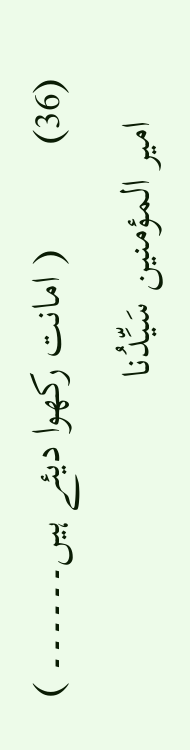(36)          ( امانت رکھوا دیئے ہیں۔۔۔۔۔۔ )
    امیر المؤمنین سَیِّدُنا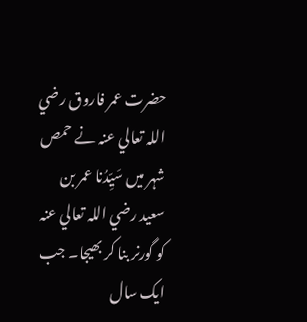حضرت عمر فاروق رضي اللہ تعالي عنہ نے حمص شہر میں سَیِّدُنا عمر بن سعید رضي اللہ تعالي عنہ کو گورنر بنا کر بھیجا۔ جب ایک سال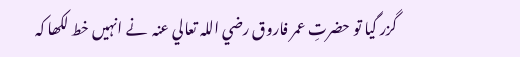گزر گیا تو حضرتِ عمر فاروق رضي اللہ تعالي عنہ  نے انہیں خط لکھا کہ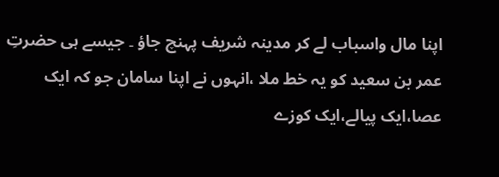اپنا مال واسباب لے کر مدینہ شریف پہنچ جاؤ ۔ جیسے ہی حضرتِ عمر بن سعید کو یہ خط ملا ،انہوں نے اپنا سامان جو کہ ایک عصا،ایک پیالے،ایک کوزے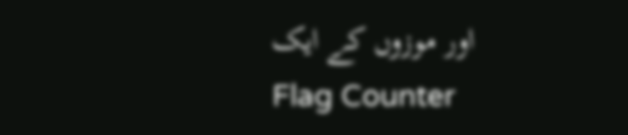اور موزوں کے ایک
Flag Counter